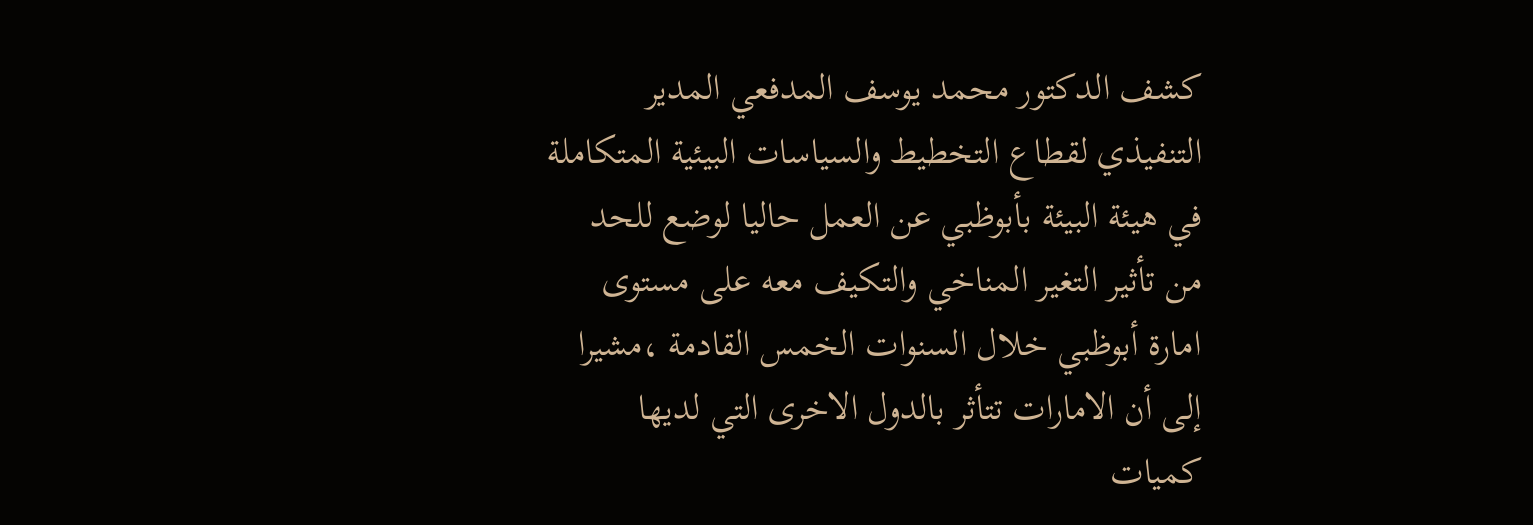كشف الدكتور محمد يوسف المدفعي المدير التنفيذي لقطاع التخطيط والسياسات البيئية المتكاملة في هيئة البيئة بأبوظبي عن العمل حاليا لوضع للحد من تأثير التغير المناخي والتكيف معه على مستوى امارة أبوظبي خلال السنوات الخمس القادمة ،مشيرا إلى أن الامارات تتأثر بالدول الاخرى التي لديها كميات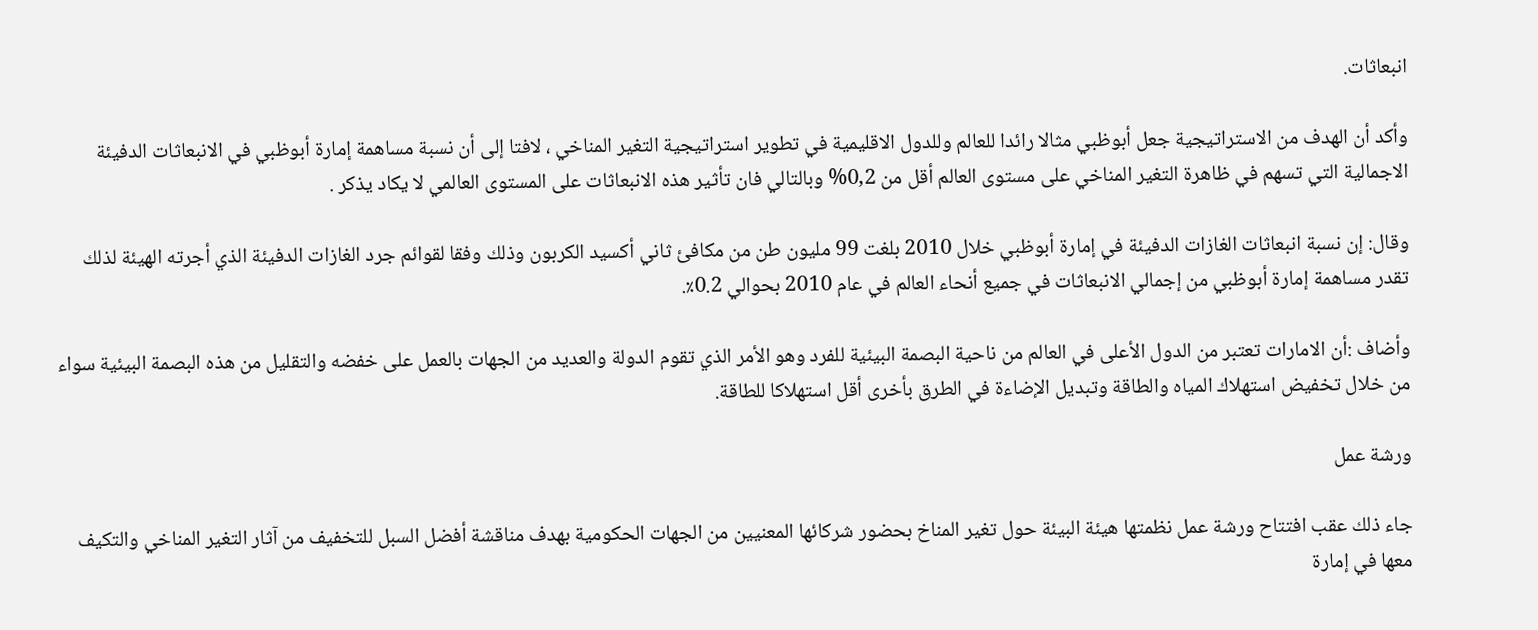انبعاثات.

وأكد أن الهدف من الاستراتيجية جعل أبوظبي مثالا رائدا للعالم وللدول الاقليمية في تطوير استراتيجية التغير المناخي ، لافتا إلى أن نسبة مساهمة إمارة أبوظبي في الانبعاثات الدفيئة الاجمالية التي تسهم في ظاهرة التغير المناخي على مستوى العالم أقل من 0,2% وبالتالي فان تأثير هذه الانبعاثات على المستوى العالمي لا يكاد يذكر .

وقال: إن نسبة انبعاثات الغازات الدفيئة في إمارة أبوظبي خلال 2010 بلغت 99 مليون طن من مكافئ ثاني أكسيد الكربون وذلك وفقا لقوائم جرد الغازات الدفيئة الذي أجرته الهيئة لذلك تقدر مساهمة إمارة أبوظبي من إجمالي الانبعاثات في جميع أنحاء العالم في عام 2010 بحوالي 0.2٪.

وأضاف :أن الامارات تعتبر من الدول الأعلى في العالم من ناحية البصمة البيئية للفرد وهو الأمر الذي تقوم الدولة والعديد من الجهات بالعمل على خفضه والتقليل من هذه البصمة البيئية سواء من خلال تخفيض استهلاك المياه والطاقة وتبديل الإضاءة في الطرق بأخرى أقل استهلاكا للطاقة.

ورشة عمل

جاء ذلك عقب افتتاح ورشة عمل نظمتها هيئة البيئة حول تغير المناخ بحضور شركائها المعنيين من الجهات الحكومية بهدف مناقشة أفضل السبل للتخفيف من آثار التغير المناخي والتكيف معها في إمارة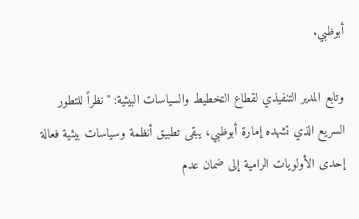أبوظبي.

وتابع المدير التنفيذي لقطاع التخطيط والسياسات البيئية: "نظراً للتطور السريع الذي تشهده إمارة أبوظبي، يبقى تطبيق أنظمة وسياسات بيئية فعالة إحدى الأولويات الرامية إلى ضمان عدم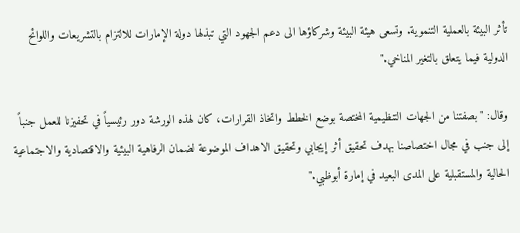تأثر البيئة بالعملية التنموية. وتسعى هيئة البيئة وشركاؤها الى دعم الجهود التي تبذلها دولة الإمارات للالتزام بالتشريعات واللوائح الدولية فيما يتعلق بالتغير المناخي."

وقال: "بصفتنا من الجهات التنظيمية المختصة بوضع الخطط واتخاذ القرارات، كان لهذه الورشة دور رئيسياً في تحفيزنا للعمل جنباً إلى جنب في مجال اختصاصنا بهدف تحقيق أثر إيجابي وتحقيق الاهداف الموضوعة لضمان الرفاهية البيئية والاقتصادية والاجتماعية الحالية والمستقبلية على المدى البعيد في إمارة أبوظبي."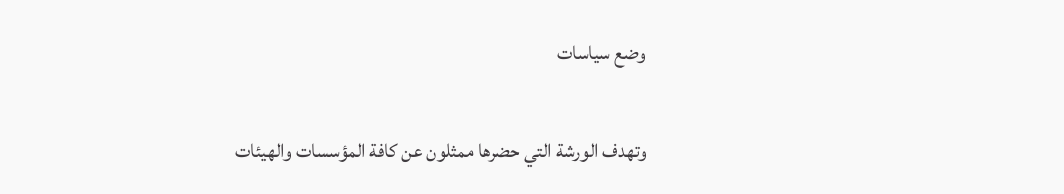وضع سياسات

وتهدف الورشة التي حضرها ممثلون عن كافة المؤسسات والهيئات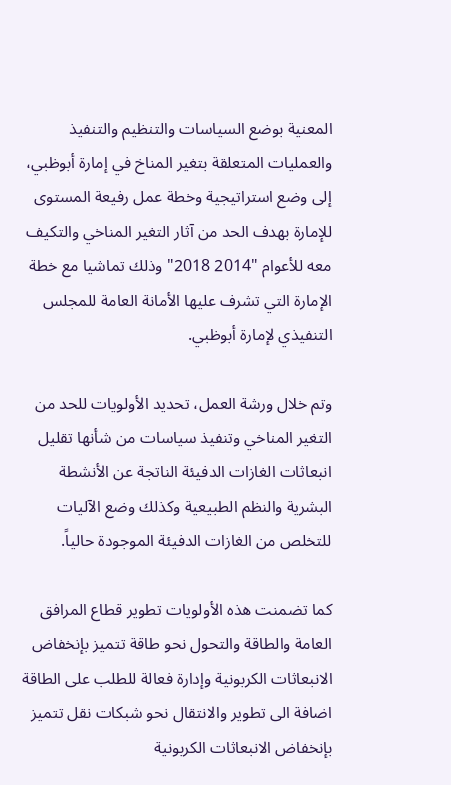المعنية بوضع السياسات والتنظيم والتنفيذ والعمليات المتعلقة بتغير المناخ في إمارة أبوظبي، إلى وضع استراتيجية وخطة عمل رفيعة المستوى للإمارة بهدف الحد من آثار التغير المناخي والتكيف معه للأعوام "2014 2018" وذلك تماشيا مع خطة الإمارة التي تشرف عليها الأمانة العامة للمجلس التنفيذي لإمارة أبوظبي.

وتم خلال ورشة العمل، تحديد الأولويات للحد من التغير المناخي وتنفيذ سياسات من شأنها تقليل انبعاثات الغازات الدفيئة الناتجة عن الأنشطة البشرية والنظم الطبيعية وكذلك وضع الآليات للتخلص من الغازات الدفيئة الموجودة حالياً.

كما تضمنت هذه الأولويات تطوير قطاع المرافق العامة والطاقة والتحول نحو طاقة تتميز بإنخفاض الانبعاثات الكربونية وإدارة فعالة للطلب على الطاقة اضافة الى تطوير والانتقال نحو شبكات نقل تتميز بإنخفاض الانبعاثات الكربونية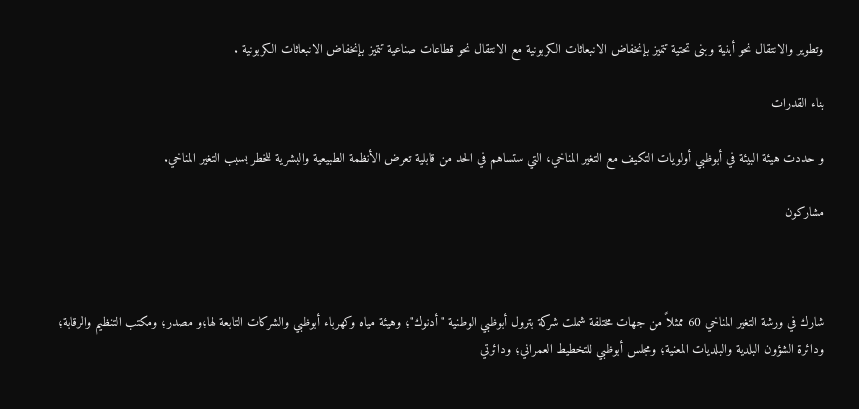وتطوير والانتقال نحو أبنية وبنى تحتية تتميز بإنخفاض الانبعاثات الكربونية مع الانتقال نحو قطاعات صناعية تتميز بإنخفاض الانبعاثات الكربونية .

بناء القدرات

و حددت هيئة البيئة في أبوظبي أولويات التكيف مع التغير المناخي، التي ستساهم في الحد من قابلية تعرض الأنظمة الطبيعية والبشرية للخطر بسبب التغير المناخي.

مشاركون



شارك في ورشة التغير المناخي 60 ممثلاً من جهات مختلفة شملت شركة بترول أبوظبي الوطنية "أدنوك"؛ وهيئة مياه وكهرباء أبوظبي والشركات التابعة لها؛و مصدر؛ ومكتب التنظيم والرقابة؛ ودائرة الشؤون البلدية والبلديات المعنية؛ ومجلس أبوظبي للتخطيط العمراني؛ ودائرتي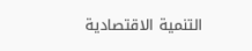التنمية الاقتصادية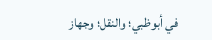في أبوظبي؛ والنقل؛ وجهاز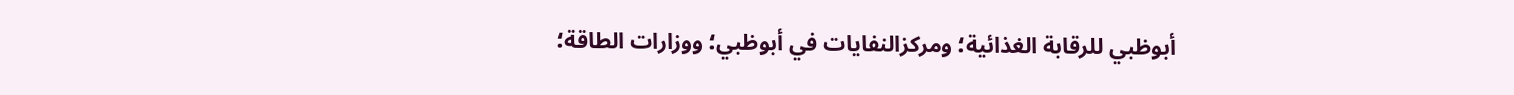أبوظبي للرقابة الغذائية؛ ومركزالنفايات في أبوظبي؛ ووزارات الطاقة؛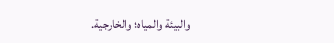والبيئة والمياه؛ والخارجية.